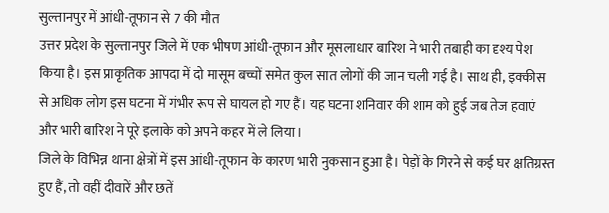सुल्तानपुर में आंधी-तूफान से 7 की मौत
उत्तर प्रदेश के सुल्तानपुर जिले में एक भीषण आंधी-तूफान और मूसलाधार बारिश ने भारी तबाही का दृश्य पेश किया है। इस प्राकृतिक आपदा में दो मासूम बच्चों समेत कुल सात लोगों की जान चली गई है। साथ ही, इक्कीस से अधिक लोग इस घटना में गंभीर रूप से घायल हो गए हैं। यह घटना शनिवार की शाम को हुई जब तेज हवाएं और भारी बारिश ने पूरे इलाके को अपने कहर में ले लिया।
जिले के विभिन्न थाना क्षेत्रों में इस आंधी-तूफान के कारण भारी नुकसान हुआ है। पेड़ों के गिरने से कई घर क्षतिग्रस्त हुए हैं, तो वहीं दीवारें और छतें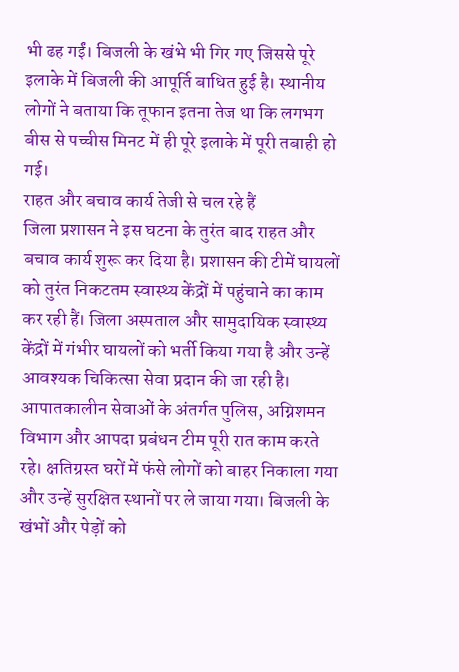भी ढह गईं। बिजली के खंभे भी गिर गए जिससे पूरे इलाके में बिजली की आपूर्ति बाधित हुई है। स्थानीय लोगों ने बताया कि तूफान इतना तेज था कि लगभग बीस से पच्चीस मिनट में ही पूरे इलाके में पूरी तबाही हो गई।
राहत और बचाव कार्य तेजी से चल रहे हैं
जिला प्रशासन ने इस घटना के तुरंत बाद राहत और बचाव कार्य शुरू कर दिया है। प्रशासन की टीमें घायलों को तुरंत निकटतम स्वास्थ्य केंद्रों में पहुंचाने का काम कर रही हैं। जिला अस्पताल और सामुदायिक स्वास्थ्य केंद्रों में गंभीर घायलों को भर्ती किया गया है और उन्हें आवश्यक चिकित्सा सेवा प्रदान की जा रही है।
आपातकालीन सेवाओं के अंतर्गत पुलिस, अग्निशमन विभाग और आपदा प्रबंधन टीम पूरी रात काम करते रहे। क्षतिग्रस्त घरों में फंसे लोगों को बाहर निकाला गया और उन्हें सुरक्षित स्थानों पर ले जाया गया। बिजली के खंभों और पेड़ों को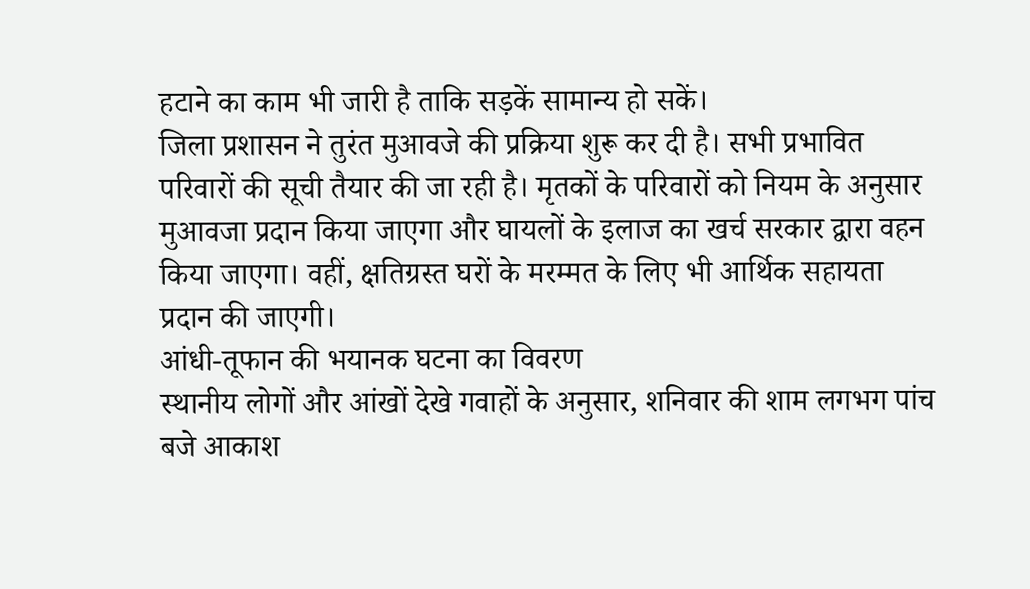हटाने का काम भी जारी है ताकि सड़कें सामान्य हो सकें।
जिला प्रशासन ने तुरंत मुआवजे की प्रक्रिया शुरू कर दी है। सभी प्रभावित परिवारों की सूची तैयार की जा रही है। मृतकों के परिवारों को नियम के अनुसार मुआवजा प्रदान किया जाएगा और घायलों के इलाज का खर्च सरकार द्वारा वहन किया जाएगा। वहीं, क्षतिग्रस्त घरों के मरम्मत के लिए भी आर्थिक सहायता प्रदान की जाएगी।
आंधी-तूफान की भयानक घटना का विवरण
स्थानीय लोगों और आंखों देखे गवाहों के अनुसार, शनिवार की शाम लगभग पांच बजे आकाश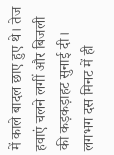में काले बादल छाए हुए थे। तेज हवाएं चलने लगीं और बिजली की कड़कड़ाहट सुनाई दी। लगभग दस मिनट में ही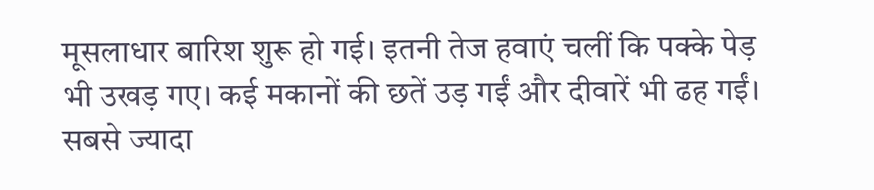मूसलाधार बारिश शुरू हो गई। इतनी तेज हवाएं चलीं कि पक्के पेड़ भी उखड़ गए। कई मकानों की छतें उड़ गईं और दीवारें भी ढह गईं।
सबसे ज्यादा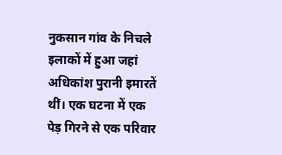नुकसान गांव के निचले इलाकों में हुआ जहां अधिकांश पुरानी इमारतें थीं। एक घटना में एक पेड़ गिरने से एक परिवार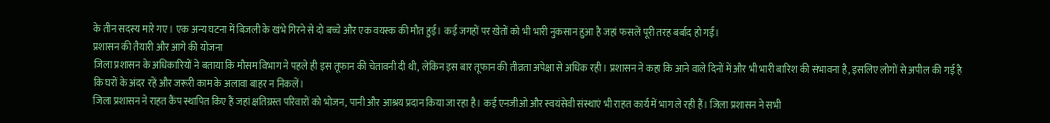के तीन सदस्य मारे गए। एक अन्य घटना में बिजली के खंभे गिरने से दो बच्चे और एक वयस्क की मौत हुई। कई जगहों पर खेतों को भी भारी नुकसान हुआ है जहां फसलें पूरी तरह बर्बाद हो गईं।
प्रशासन की तैयारी और आगे की योजना
जिला प्रशासन के अधिकारियों ने बताया कि मौसम विभाग ने पहले ही इस तूफान की चेतावनी दी थी, लेकिन इस बार तूफान की तीव्रता अपेक्षा से अधिक रही। प्रशासन ने कहा कि आने वाले दिनों में और भी भारी बारिश की संभावना है, इसलिए लोगों से अपील की गई है कि घरों के अंदर रहें और जरूरी काम के अलावा बाहर न निकलें।
जिला प्रशासन ने राहत कैंप स्थापित किए हैं जहां क्षतिग्रस्त परिवारों को भोजन, पानी और आश्रय प्रदान किया जा रहा है। कई एनजीओ और स्वयंसेवी संस्थाएं भी राहत कार्य में भाग ले रही हैं। जिला प्रशासन ने सभी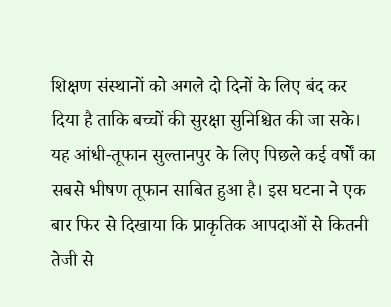शिक्षण संस्थानों को अगले दो दिनों के लिए बंद कर दिया है ताकि बच्चों की सुरक्षा सुनिश्चित की जा सके।
यह आंधी-तूफान सुल्तानपुर के लिए पिछले कई वर्षों का सबसे भीषण तूफान साबित हुआ है। इस घटना ने एक बार फिर से दिखाया कि प्राकृतिक आपदाओं से कितनी तेजी से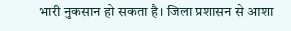भारी नुकसान हो सकता है। जिला प्रशासन से आशा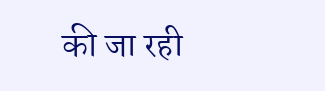की जा रही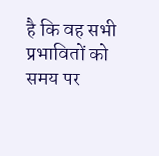है कि वह सभी प्रभावितों को समय पर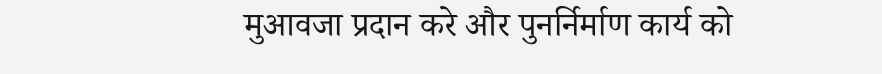मुआवजा प्रदान करे और पुनर्निर्माण कार्य को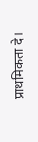प्राथमिकता दे।